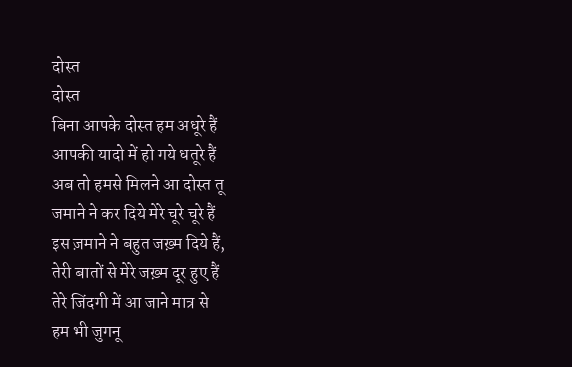दोस्त
दोस्त
बिना आपके दोस्त हम अधूरे हैं
आपकी यादो में हो गये धतूरे हैं
अब तो हमसे मिलने आ दोस्त तू
जमाने ने कर दिये मेरे चूरे चूरे हैं
इस ज़माने ने बहुत जख़्म दिये हैं,
तेरी बातों से मेरे जख़्म दूर हुए हैं
तेरे जिंदगी में आ जाने मात्र से
हम भी जुगनू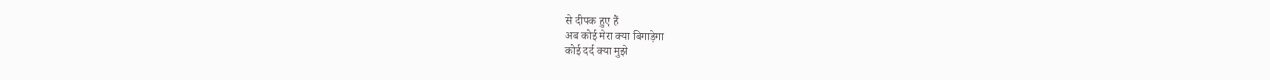से दीपक हुए हैं
अब कोई मेरा क्या बिगाड़ेगा
कोई दर्द क्या मुझे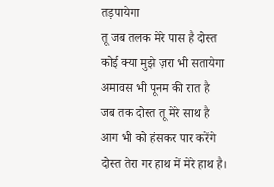तड़पायेगा
तू जब तलक मेरे पास है दोस्त
कोई क्या मुझे ज़रा भी सतायेगा
अमावस भी पूनम की रात है
जब तक दोस्त तू मेरे साथ है
आग भी को हंसकर पार करेंगे
दोस्त तेरा गर हाथ में मेरे हाथ है।